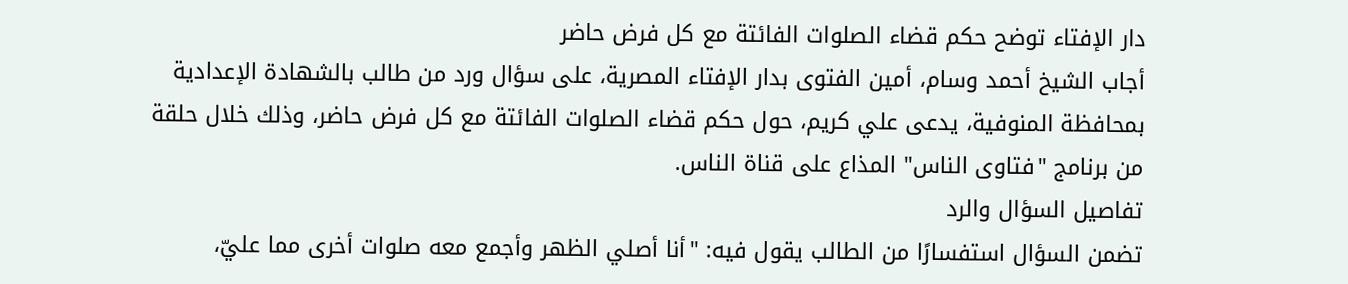دار الإفتاء توضح حكم قضاء الصلوات الفائتة مع كل فرض حاضر
أجاب الشيخ أحمد وسام، أمين الفتوى بدار الإفتاء المصرية، على سؤال ورد من طالب بالشهادة الإعدادية بمحافظة المنوفية، يدعى علي كريم، حول حكم قضاء الصلوات الفائتة مع كل فرض حاضر، وذلك خلال حلقة من برنامج "فتاوى الناس" المذاع على قناة الناس.
تفاصيل السؤال والرد
تضمن السؤال استفسارًا من الطالب يقول فيه: "أنا أصلي الظهر وأجمع معه صلوات أخرى مما عليّ،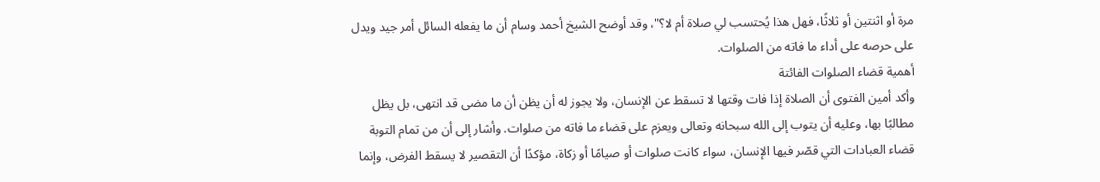مرة أو اثنتين أو ثلاثًا، فهل هذا يُحتسب لي صلاة أم لا؟"، وقد أوضح الشيخ أحمد وسام أن ما يفعله السائل أمر جيد ويدل على حرصه على أداء ما فاته من الصلوات.
أهمية قضاء الصلوات الفائتة
وأكد أمين الفتوى أن الصلاة إذا فات وقتها لا تسقط عن الإنسان، ولا يجوز له أن يظن أن ما مضى قد انتهى، بل يظل مطالبًا بها، وعليه أن يتوب إلى الله سبحانه وتعالى ويعزم على قضاء ما فاته من صلوات. وأشار إلى أن من تمام التوبة قضاء العبادات التي قصّر فيها الإنسان، سواء كانت صلوات أو صيامًا أو زكاة، مؤكدًا أن التقصير لا يسقط الفرض، وإنما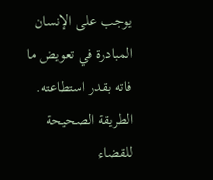يوجب على الإنسان المبادرة في تعويض ما فاته بقدر استطاعته.
الطريقة الصحيحة للقضاء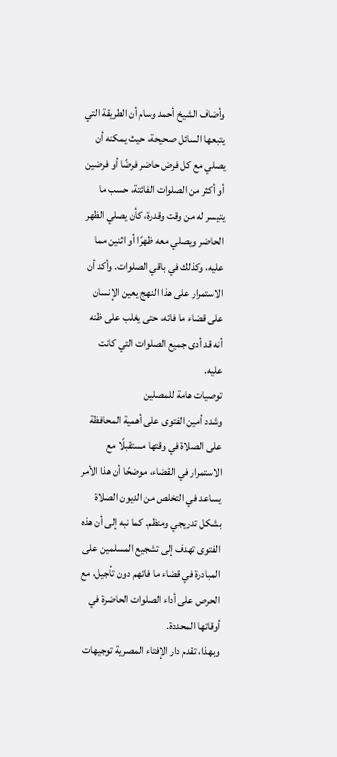وأضاف الشيخ أحمد وسام أن الطريقة التي يتبعها السائل صحيحة، حيث يمكنه أن يصلي مع كل فرض حاضر فرضًا أو فرضين أو أكثر من الصلوات الفائتة، حسب ما يتيسر له من وقت وقدرة، كأن يصلي الظهر الحاضر ويصلي معه ظهرًا أو اثنين مما عليه، وكذلك في باقي الصلوات. وأكد أن الاستمرار على هذا النهج يعين الإنسان على قضاء ما فاته، حتى يغلب على ظنه أنه قد أدى جميع الصلوات التي كانت عليه.
توصيات هامة للمصلين
وشدد أمين الفتوى على أهمية المحافظة على الصلاة في وقتها مستقبلًا مع الاستمرار في القضاء، موضحًا أن هذا الأمر يساعد في التخلص من الديون الصلاة بشكل تدريجي ومنظم. كما نبه إلى أن هذه الفتوى تهدف إلى تشجيع المسلمين على المبادرة في قضاء ما فاتهم دون تأجيل، مع الحرص على أداء الصلوات الحاضرة في أوقاتها المحددة.
وبهذا، تقدم دار الإفتاء المصرية توجيهات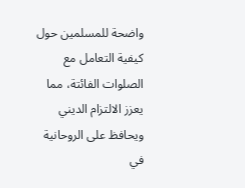واضحة للمسلمين حول كيفية التعامل مع الصلوات الفائتة، مما يعزز الالتزام الديني ويحافظ على الروحانية في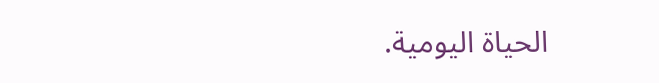الحياة اليومية.